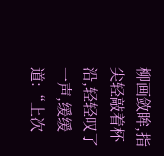柳画敛眸,指尖轻敲着杯沿,轻轻叹了一声,缓缓道:“上次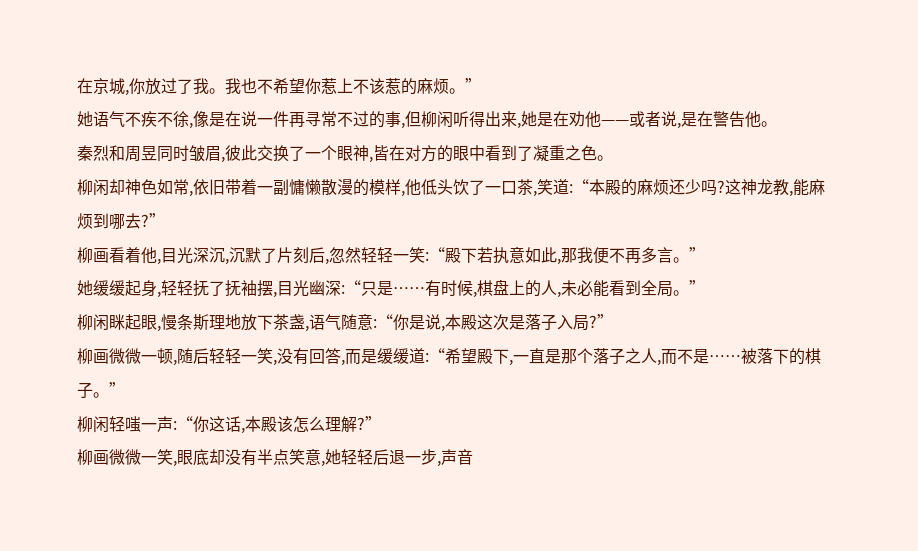在京城,你放过了我。我也不希望你惹上不该惹的麻烦。”
她语气不疾不徐,像是在说一件再寻常不过的事,但柳闲听得出来,她是在劝他——或者说,是在警告他。
秦烈和周昱同时皱眉,彼此交换了一个眼神,皆在对方的眼中看到了凝重之色。
柳闲却神色如常,依旧带着一副慵懒散漫的模样,他低头饮了一口茶,笑道:“本殿的麻烦还少吗?这神龙教,能麻烦到哪去?”
柳画看着他,目光深沉,沉默了片刻后,忽然轻轻一笑:“殿下若执意如此,那我便不再多言。”
她缓缓起身,轻轻抚了抚袖摆,目光幽深:“只是……有时候,棋盘上的人,未必能看到全局。”
柳闲眯起眼,慢条斯理地放下茶盏,语气随意:“你是说,本殿这次是落子入局?”
柳画微微一顿,随后轻轻一笑,没有回答,而是缓缓道:“希望殿下,一直是那个落子之人,而不是……被落下的棋子。”
柳闲轻嗤一声:“你这话,本殿该怎么理解?”
柳画微微一笑,眼底却没有半点笑意,她轻轻后退一步,声音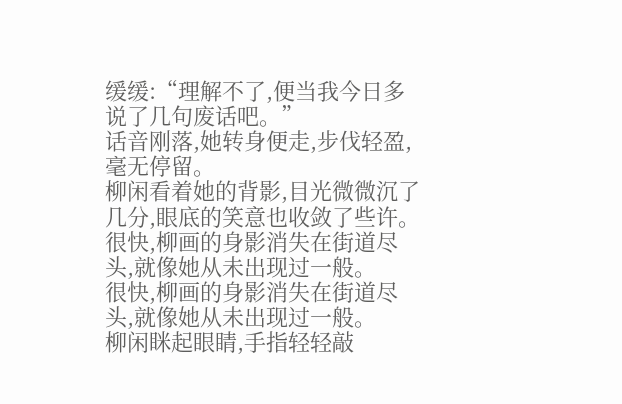缓缓:“理解不了,便当我今日多说了几句废话吧。”
话音刚落,她转身便走,步伐轻盈,毫无停留。
柳闲看着她的背影,目光微微沉了几分,眼底的笑意也收敛了些许。
很快,柳画的身影消失在街道尽头,就像她从未出现过一般。
很快,柳画的身影消失在街道尽头,就像她从未出现过一般。
柳闲眯起眼睛,手指轻轻敲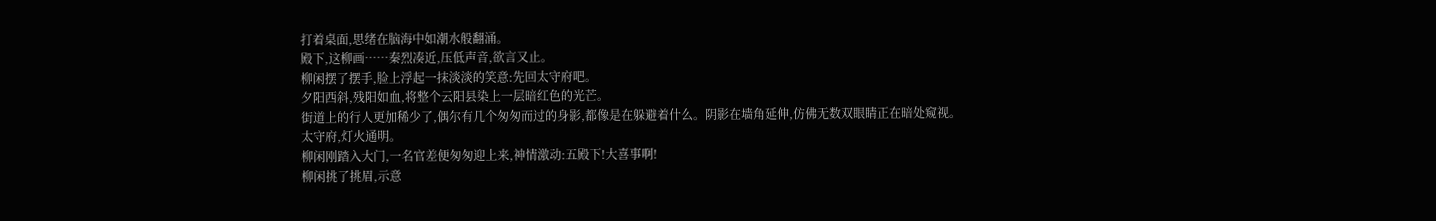打着桌面,思绪在脑海中如潮水般翻涌。
殿下,这柳画……秦烈凑近,压低声音,欲言又止。
柳闲摆了摆手,脸上浮起一抹淡淡的笑意:先回太守府吧。
夕阳西斜,残阳如血,将整个云阳县染上一层暗红色的光芒。
街道上的行人更加稀少了,偶尔有几个匆匆而过的身影,都像是在躲避着什么。阴影在墙角延伸,仿佛无数双眼睛正在暗处窥视。
太守府,灯火通明。
柳闲刚踏入大门,一名官差便匆匆迎上来,神情激动:五殿下!大喜事啊!
柳闲挑了挑眉,示意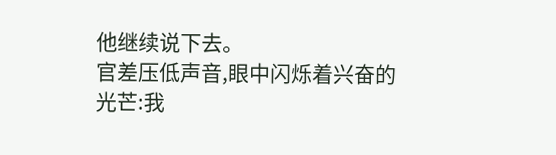他继续说下去。
官差压低声音,眼中闪烁着兴奋的光芒:我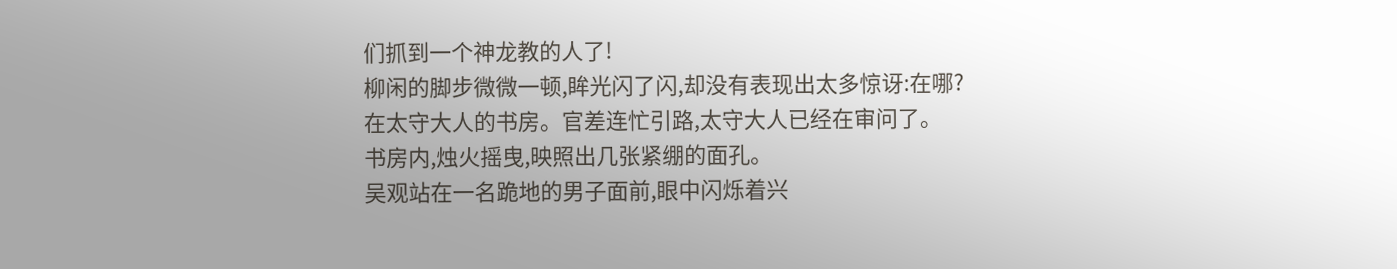们抓到一个神龙教的人了!
柳闲的脚步微微一顿,眸光闪了闪,却没有表现出太多惊讶:在哪?
在太守大人的书房。官差连忙引路,太守大人已经在审问了。
书房内,烛火摇曳,映照出几张紧绷的面孔。
吴观站在一名跪地的男子面前,眼中闪烁着兴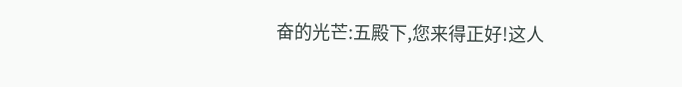奋的光芒:五殿下,您来得正好!这人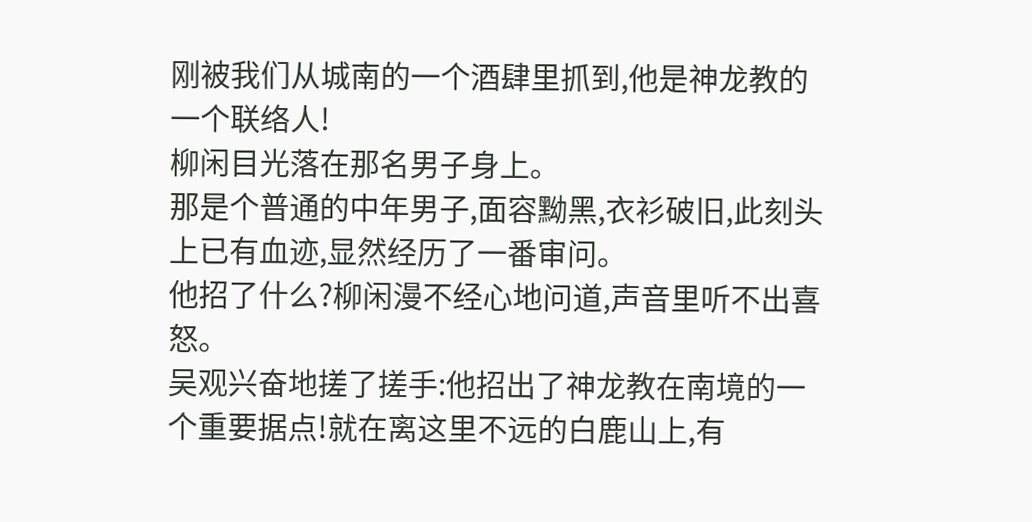刚被我们从城南的一个酒肆里抓到,他是神龙教的一个联络人!
柳闲目光落在那名男子身上。
那是个普通的中年男子,面容黝黑,衣衫破旧,此刻头上已有血迹,显然经历了一番审问。
他招了什么?柳闲漫不经心地问道,声音里听不出喜怒。
吴观兴奋地搓了搓手:他招出了神龙教在南境的一个重要据点!就在离这里不远的白鹿山上,有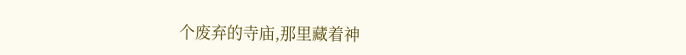个废弃的寺庙,那里藏着神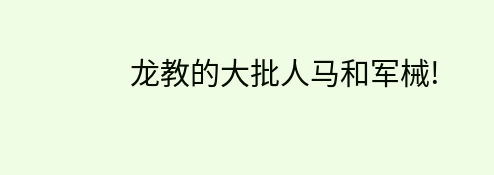龙教的大批人马和军械!